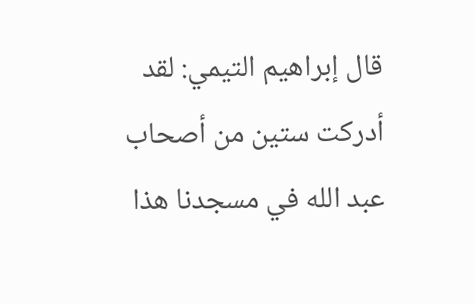قال إبراهيم التيمي: لقد أدركت ستين من أصحاب عبد الله في مسجدنا هذا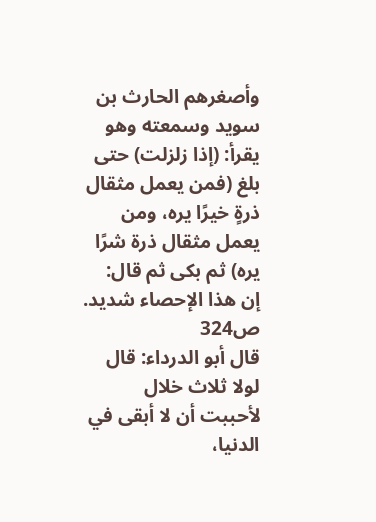وأصغرهم الحارث بن سويد وسمعته وهو يقرأ: (إذا زلزلت) حتى بلغ (فمن يعمل مثقال ذرةٍ خيرًا يره، ومن يعمل مثقال ذرة شرًا يره) ثم بكى ثم قال: إن هذا الإحصاء شديد. ص324
قال أبو الدرداء: قال لولا ثلاث خلال لأحببت أن لا أبقى في الدنيا،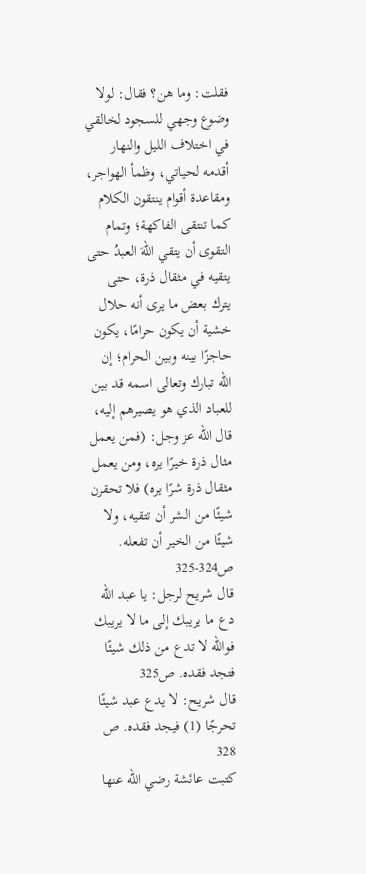فقلت: وما هن؟ فقال: لولا وضوع وجهي للسجود لخالقي في اختلاف الليل والنهار أقدمه لحياتي، وظمأ الهواجر، ومقاعدة أقوام ينتقون الكلام كما تنتقى الفاكهة؛ وتمام التقوى أن يتقي اللهَ العبدُ حتى يتقيه في مثقال ذرة، حتى يترك بعض ما يرى أنه حلال خشية أن يكون حرامًا، يكون حاجزًا بينه وبين الحرام؛ إن الله تبارك وتعالى اسمه قد بين للعباد الذي هو يصيرهم إليه، قال الله عز وجل: (فمن يعمل مثال ذرة خيرًا يره، ومن يعمل مثقال ذرة شرًا يره) فلا تحقرن شيئًا من الشر أن تتقيه، ولا شيئًا من الخير أن تفعله. ص324-325
قال شريح لرجل: يا عبد الله دع ما يريبك إلى ما لا يريبك فوالله لا تدع من ذلك شيئًا فتجد فقده. ص325
قال شريح: لا يدع عبد شيئًا تحرجًا (1) فيجد فقده. ص 328
كتبت عائشة رضي الله عنها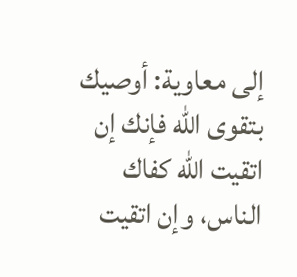إلى معاوية: أوصيك بتقوى الله فإنك إن اتقيت الله كفاك الناس، وإن اتقيت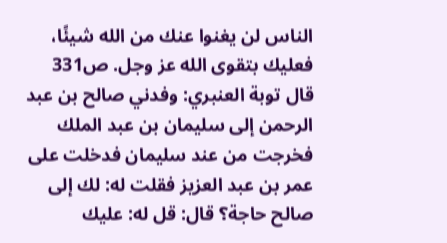الناس لن يغنوا عنك من الله شيئًا، فعليك بتقوى الله عز وجل. ص331
قال توبة العنبري: وفدني صالح بن عبد الرحمن إلى سليمان بن عبد الملك فخرجت من عند سليمان فدخلت على عمر بن عبد العزيز فقلت له: لك إلى صالح حاجة؟ قال: قل له: عليك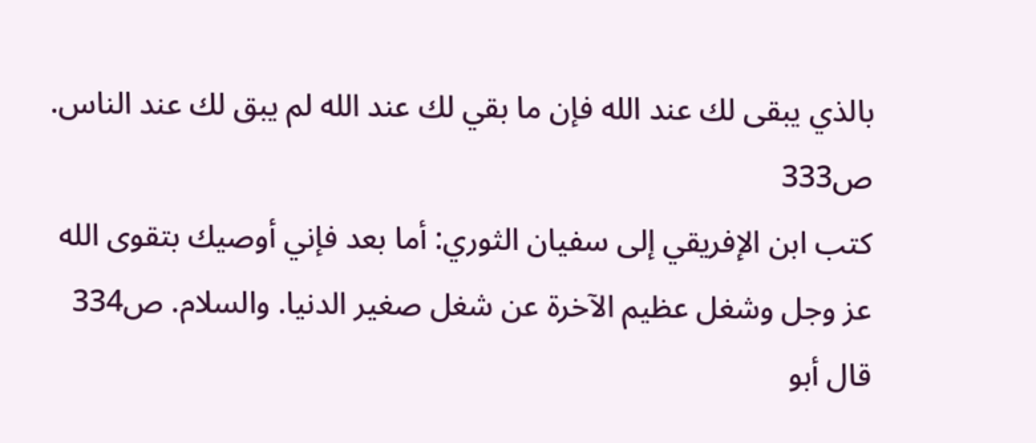بالذي يبقى لك عند الله فإن ما بقي لك عند الله لم يبق لك عند الناس. ص333
كتب ابن الإفريقي إلى سفيان الثوري: أما بعد فإني أوصيك بتقوى الله عز وجل وشغل عظيم الآخرة عن شغل صغير الدنيا. والسلام. ص334
قال أبو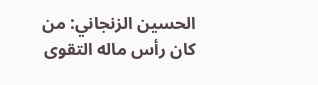الحسين الزنجاني: من كان رأس ماله التقوى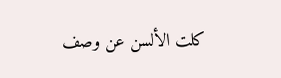كلت الألسن عن وصف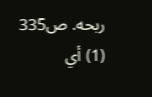ربحه. ص335
(1) أي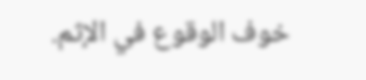خوف الوقوع في الإثم.